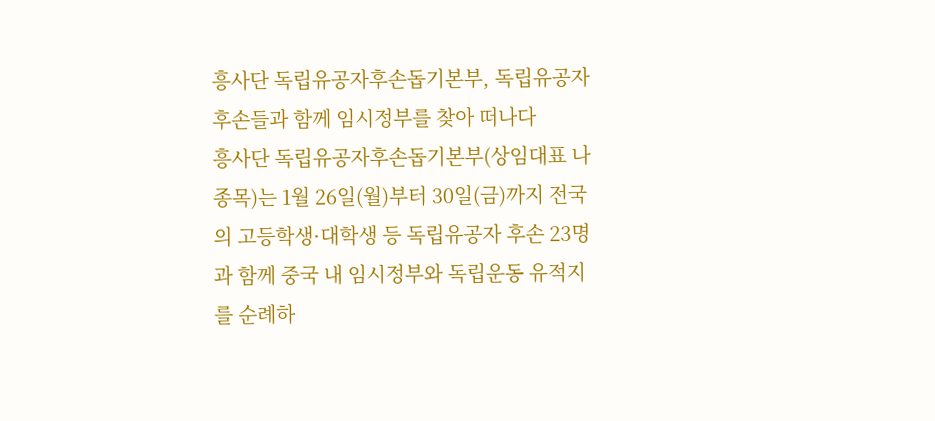흥사단 독립유공자후손돕기본부, 독립유공자 후손들과 함께 임시정부를 찾아 떠나다
흥사단 독립유공자후손돕기본부(상임대표 나종목)는 1월 26일(월)부터 30일(금)까지 전국의 고등학생·대학생 등 독립유공자 후손 23명과 함께 중국 내 임시정부와 독립운동 유적지를 순례하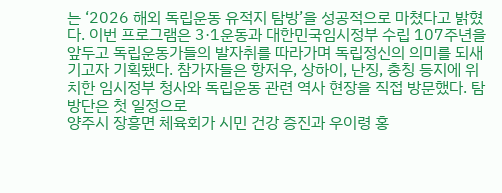는 ‘2026 해외 독립운동 유적지 탐방’을 성공적으로 마쳤다고 밝혔다. 이번 프로그램은 3·1운동과 대한민국임시정부 수립 107주년을 앞두고 독립운동가들의 발자취를 따라가며 독립정신의 의미를 되새기고자 기획됐다. 참가자들은 항저우, 상하이, 난징, 충칭 등지에 위치한 임시정부 청사와 독립운동 관련 역사 현장을 직접 방문했다. 탐방단은 첫 일정으로
양주시 장흥면 체육회가 시민 건강 증진과 우이령 홍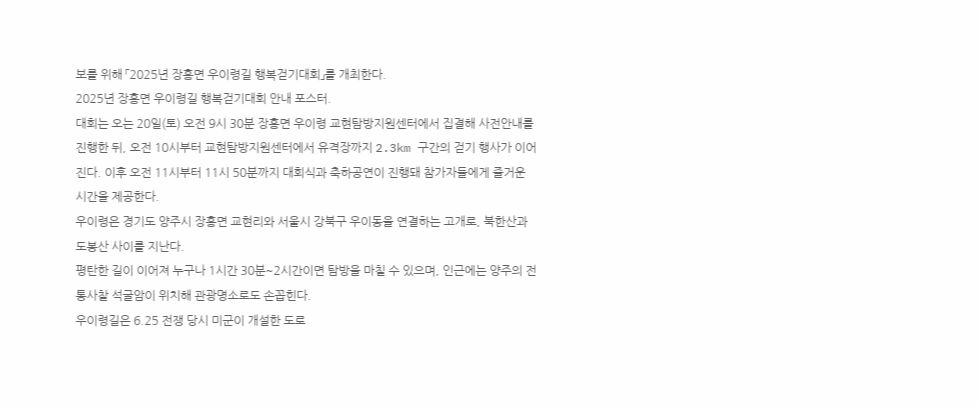보를 위해 「2025년 장흥면 우이령길 행복걷기대회」를 개최한다.
2025년 장흥면 우이령길 행복걷기대회 안내 포스터.
대회는 오는 20일(토) 오전 9시 30분 장흥면 우이령 교현탐방지원센터에서 집결해 사전안내를 진행한 뒤, 오전 10시부터 교현탐방지원센터에서 유격장까지 2.3km 구간의 걷기 행사가 이어진다. 이후 오전 11시부터 11시 50분까지 대회식과 축하공연이 진행돼 참가자들에게 즐거운 시간을 제공한다.
우이령은 경기도 양주시 장흥면 교현리와 서울시 강북구 우이동을 연결하는 고개로, 북한산과 도봉산 사이를 지난다.
평탄한 길이 이어져 누구나 1시간 30분~2시간이면 탐방을 마칠 수 있으며, 인근에는 양주의 전통사찰 석굴암이 위치해 관광명소로도 손꼽힌다.
우이령길은 6.25 전쟁 당시 미군이 개설한 도로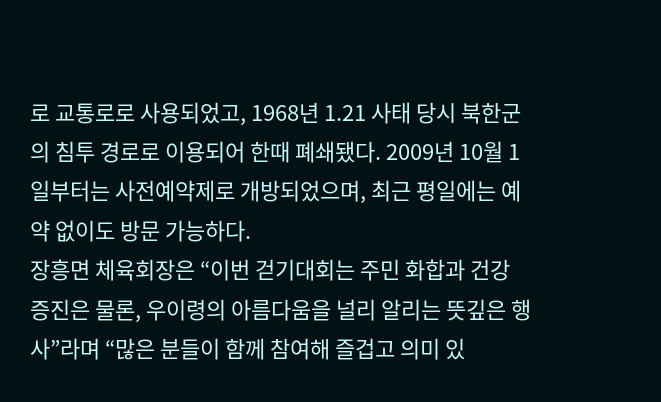로 교통로로 사용되었고, 1968년 1.21 사태 당시 북한군의 침투 경로로 이용되어 한때 폐쇄됐다. 2009년 10월 1일부터는 사전예약제로 개방되었으며, 최근 평일에는 예약 없이도 방문 가능하다.
장흥면 체육회장은 “이번 걷기대회는 주민 화합과 건강 증진은 물론, 우이령의 아름다움을 널리 알리는 뜻깊은 행사”라며 “많은 분들이 함께 참여해 즐겁고 의미 있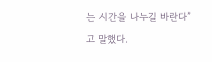는 시간을 나누길 바란다”고 말했다.